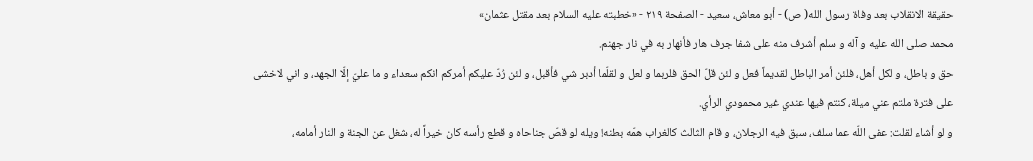حقيقة الانقلاب بعد وفاة رسول الله( ص) - أبو معاش، سعيد - الصفحة ٢١٩ - «خطبته عليه السلام بعد مقتل عثمان»
محمد صلى الله عليه و آله و سلم أشرف منه على شفا جرف هار فأنهار به في نار جهنم.
حق و باطل، و لكل أهل، فلئن أمر الباطل لقديماً فعل و لئن قلّ الحق فلربما و لعل و لقلّما أدبر شي فأقبل، و لئن رُدّ عليكم أمركم انكم سعداء و ما عليّ إلّا الجهد، و اني لاخشى على فترة ملتم عني ميلة، كنتم فيها عندي غير محمودي الرأي.
و لو أشاء لقلت: عفى اللّه عما سلف، سبق فيه الرجلان، و قام الثالث كالغراب همّه بطنه! ويله لو قصّ جناحاه و قطع رأسه كان خيراً له، شغل عن الجنة و النار أمامه،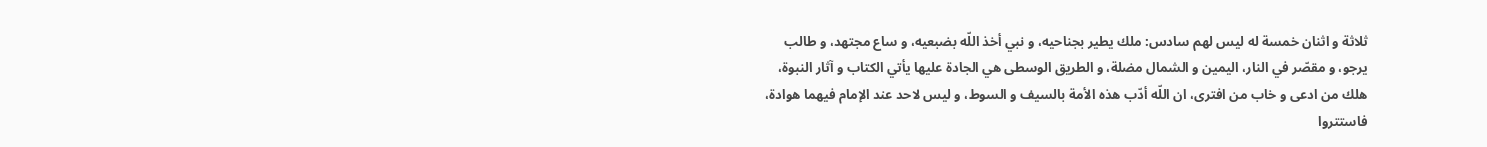ثلاثة و اثنان خمسة له ليس لهم سادس: ملك يطير بجناحيه، و نبي أخذ اللّه بضبعيه، و ساع مجتهد، و طالب يرجو، و مقصّر في النار، اليمين و الشمال مضلة، و الطريق الوسطى هي الجادة عليها يأتي الكتاب و آثار النبوة، هلك من ادعى و خاب من افترى، ان اللّه أدّب هذه الأمة بالسيف و السوط، و ليس لاحد عند الإمام فيهما هوادة، فاستتروا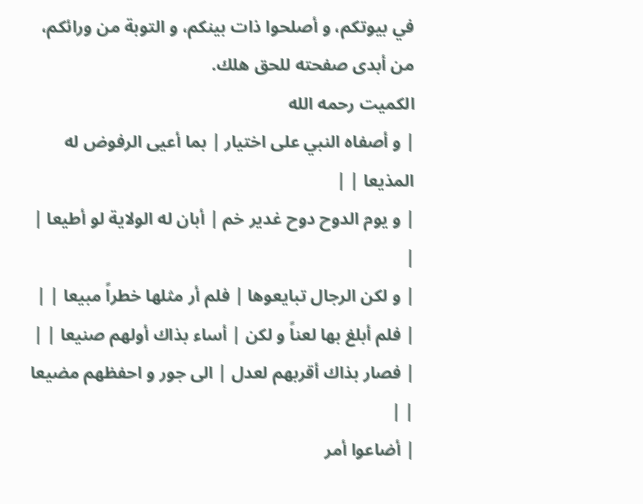في بيوتكم، و أصلحوا ذات بينكم، و التوبة من ورائكم، من أبدى صفحته للحق هلك.
الكميت رحمه الله
| و أصفاه النبي على اختيار | بما أعيى الرفوض له المذيعا | |
| و يوم الدوح دوح غدير خم | أبان له الولاية لو أطيعا | |
| و لكن الرجال تبايعوها | فلم أر مثلها خطراً مبيعا | |
| فلم أبلغ بها لعناً و لكن | أساء بذاك أولهم صنيعا | |
| فصار بذاك أقربهم لعدل | الى جور و احفظهم مضيعا | |
| أضاعوا أمر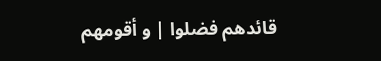قائدهم فضلوا | و أقومهم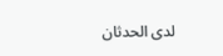لدى الحدثان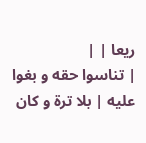ريعا | |
| تناسوا حقه و بغوا عليه | بلا ترة و كان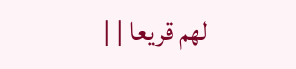لهم قريعا | |